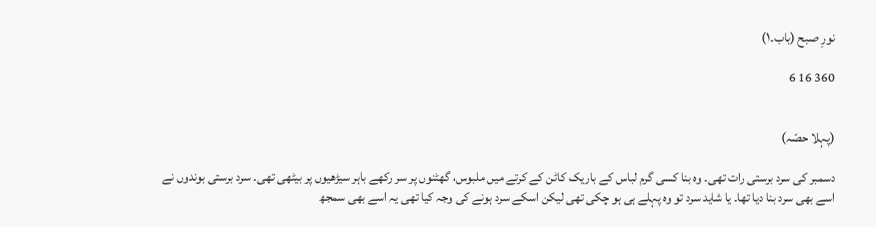نورِ صبح (باب۔۱)

360 16 6


(پہلا حصّہ)

دسمبر کی سرد برستی رات تھی۔ وہ بنا کسی گرم لباس کے باریک کاٹن کے کرتے میں ملبوس، گھٹنوں پر سر رکھے باہر سیڑھیوں پر بیٹھی تھی۔ سرد برستی بوندوں نے اسے بھی سرد بنا دیا تھا۔ یا شاید سرد تو وہ پہلے ہی ہو چکی تھی لیکن اسکے سرد ہونے کی وجہ کیا تھی یہ اسے بھی سمجھ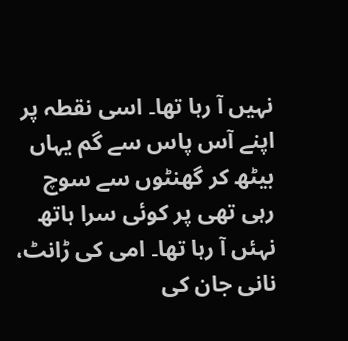نہیں آ رہا تھا۔ اسی نقطہ پر اپنے آس پاس سے گم یہاں بیٹھ کر گھنٹوں سے سوچ رہی تھی پر کوئی سرا ہاتھ نہئں آ رہا تھا۔ امی کی ڑانٹ، نانی جان کی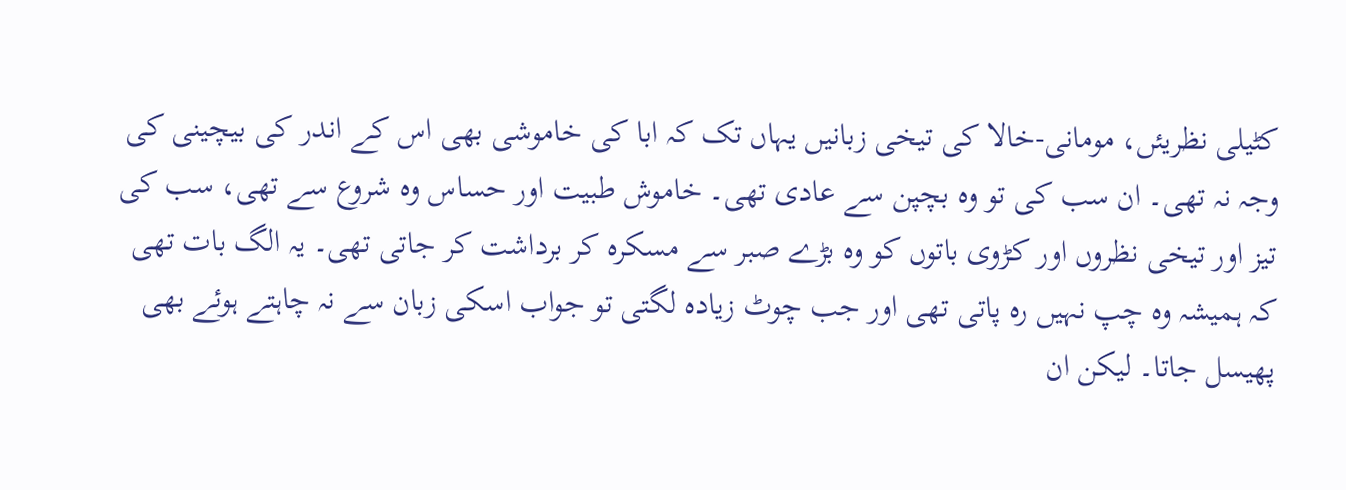کٹیلی نظریئں، مومانی-خالا کی تیخی زبانیں یہاں تک کہ ابا کی خاموشی بھی اس کے اندر کی بیچینی کی وجہ نہ تھی۔ ان سب کی تو وہ بچپن سے عادی تھی۔ خاموش طبیت اور حساس وہ شروع سے تھی، سب کی تیز اور تیخی نظروں اور کڑوی باتوں کو وہ بڑے صبر سے مسکرہ کر برداشت کر جاتی تھی۔ یہ الگ بات تھی کہ ہمیشہ وہ چپ نہیں رہ پاتی تھی اور جب چوٹ زیادہ لگتی تو جواب اسکی زبان سے نہ چاہتے ہوئے بھی پھیسل جاتا۔ لیکن ان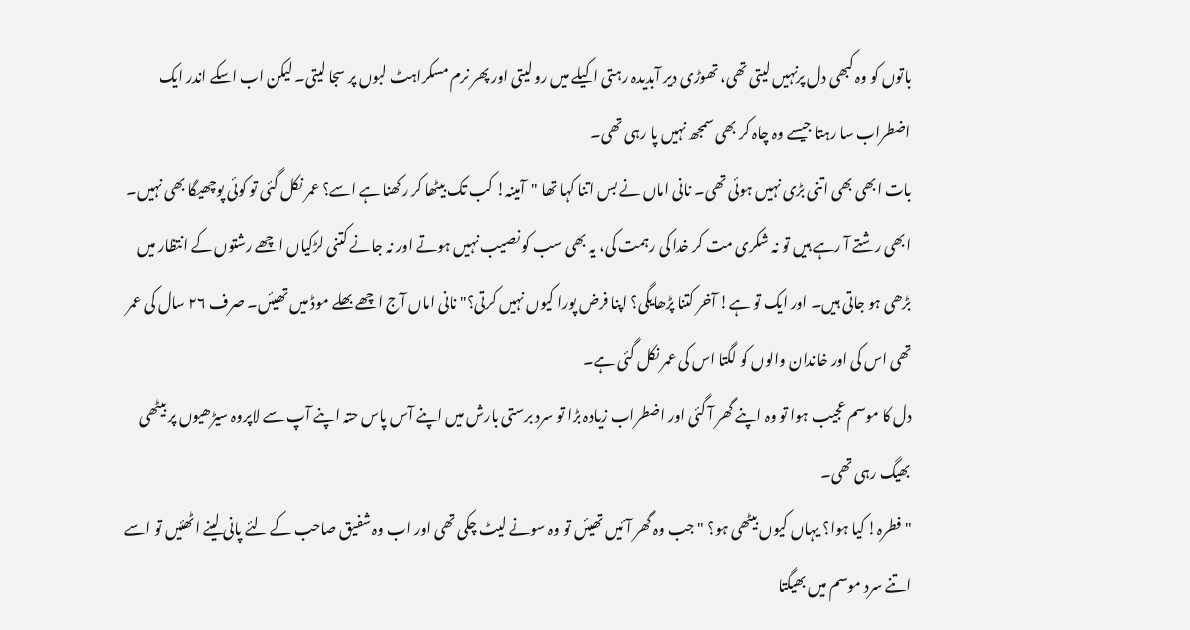باتوں کو وہ کبھی دل پرنہیں لیتی تھی، تھوڑی دیر آبدیدہ رہتی اکیلے میں رو لیتی اور پھر نرم مسکراہٹ لبوں پر سجا لیتی۔ لیکن اب اسکے اندر ایک اضطراب سا رہتا جیسے وہ چاہ کر بھی سمجھ نہیں پا رہی تھی۔
بات ابھی بھی اتنی بڑی نہیں ہوئی تھی۔ نانی اماں نے بس اتنا کہا تھا "آمینہ! کب تک بیٹھا کر رکھنا ہے اسے؟ عمر نکل گئی تو کوئی پوچھیگا بھی نہیں۔ ابھی رشتے آ رہے ہیں تو نہ شکری مت کر خدا کی رہمت کی، یہ بھی سب کو نصیب نہیں ہوتے اور نہ جانے کتنی لڑکیاں اچھے رشتوں کے انتظار میں بڑھی ہو جاتی ہیں۔ اور ایک تو ہے! آخر کتنا پڑھایگی؟ اپنا فرض پورا کیوں نہیں کرتی؟" نانی اماں آج اچھے بھلے موڈ میں تھیئں۔ صرف ۲۶ سال کی عمر تھی اس کی اور خاندان والوں کو لگتا اس کی عمر نکل گئی ہے۔
دل کا موسم عجیب ہوا تو وہ اپنے گھر آ گئی اور اضطراب زیادہ بڑا تو سرد برستی بارش میں اپنے آس پاس حتہ اپنے آپ سے لاپروہ سیڑھیوں پر بیٹھی بھیگ رہی تھی۔
"فطرہ! کیا ہوا؟ یہاں کیوں بیٹھی ہو؟ " جب وہ گھر آئیں تھیئں تو وہ سونے لیٹ چکی تھی اور اب وہ شفیق صاحب کے لئے پانی لینے اٹھئیں تو اسے اتنے سرد موسم میں بھیگتا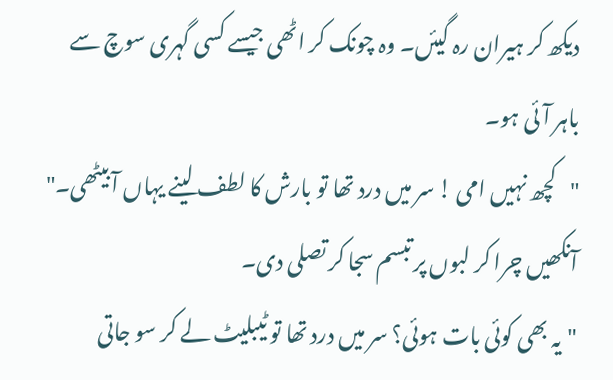دیکھ کر ہیران رہ گیئں۔ وہ چونک کر اٹھی جیسے کسی گہری سوچ سے باہر آئی ہو۔
"کچھ نہیں امی ! سر میں درد تھا تو بارش کا لطف لینے یہاں آ بیٹھی۔" آنکھیں چرا کر لبوں پر تبسم سجا کر تصلی دی۔
"یہ بھی کوئی بات ہوئی؟ سر میں درد تھا تو ٹیبلیٹ لے کر سو جاتی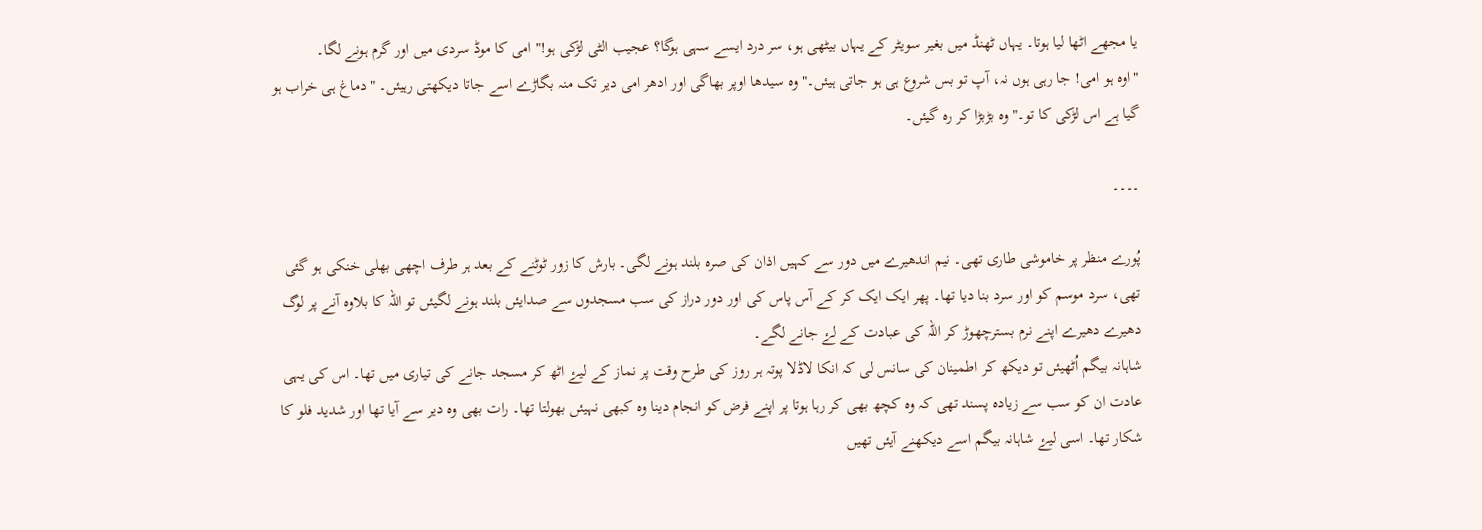یا مجھے اٹھا لیا ہوتا۔ یہاں ٹھنڈ میں بغیر سویٹر کے یہاں بیٹھی ہو، سر درد ایسے سہی ہوگا؟ عجیب الٹی لڑکی ہو!" امی کا موڈ سردی میں اور گرم ہونے لگا۔
"اوہ ہو امی! جا رہی ہوں نہ، آپ تو بس شروع ہی ہو جاتی ہیئں۔" وہ سیدھا اوپر بھاگی اور ادھر امی دیر تک منہ بگاڑے اسے جاتا دیکھتی رہیئں۔ "دماغ ہی خراب ہو گیا ہے اس لڑکی کا تو۔" وہ بڑبڑا کر رہ گیئں۔

۔۔۔۔

پُورے منظر پر خاموشی طاری تھی۔ نیم اندھیرے میں دور سے کہیں اذان کی صرہ بلند ہونے لگی۔ بارش کا زور ٹوٹنے کے بعد ہر طرف اچھی بھلی خنکی ہو گئی تھی، سرد موسم کو اور سرد بنا دیا تھا۔ پھر ایک ایک کر کے آس پاس کی اور دور دراز کی سب مسجدوں سے صدایئں بلند ہونے لگیئں تو اللہ کا بلاوہ آنے پر لوگ دھیرے دھیرے اپنے نرم بسترچھوڑ کر اللہ کی عبادت کے لۓ جانے لگے۔
شاہانہ بیگم اُٹھیئں تو دیکھ کر اطمینان کی سانس لی کہ انکا لاڈلا پوتہ ہر روز کی طرح وقت پر نماز کے لیۓ اٹھ کر مسجد جانے کی تیاری میں تھا۔ اس کی یہی عادت ان کو سب سے زیادہ پسند تھی کہ وہ کچھ بھی کر رہا ہوتا پر اپنے فرض کو انجام دینا وہ کبھی نہیئں بھولتا تھا۔ رات بھی وہ دیر سے آیا تھا اور شدید فلو کا شکار تھا۔ اسی لیۓ شاہانہ بیگم اسے دیکھنے آیئں تھیں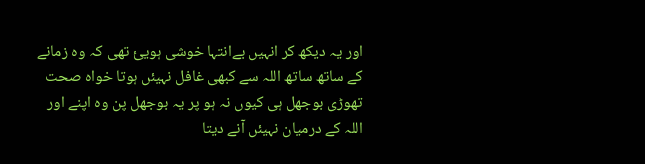اور یہ دیکھ کر انہیں بےانتہا خوشی ہویئ تھی کہ وہ زمانے کے ساتھ ساتھ اللہ سے کبھی غافل نہیئں ہوتا خواہ صحت تھوڑی بوجھل ہی کیوں نہ ہو پر یہ بوجھل پن وہ اپنے اور اللہ کے درمیان نہیئں آنے دیتا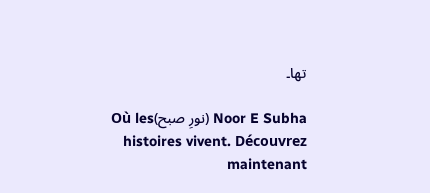تھا۔

Noor E Subha (نورِ صبح)Où les histoires vivent. Découvrez maintenant